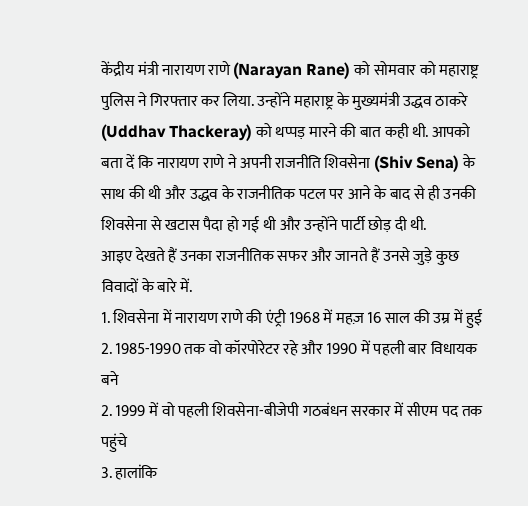केंद्रीय मंत्री नारायण राणे (Narayan Rane) को सोमवार को महाराष्ट्र पुलिस ने गिरफ्तार कर लिया. उन्होंने महाराष्ट्र के मुख्यमंत्री उद्धव ठाकरे (Uddhav Thackeray) को थप्पड़ मारने की बात कही थी. आपको बता दें कि नारायण राणे ने अपनी राजनीति शिवसेना (Shiv Sena) के साथ की थी और उद्धव के राजनीतिक पटल पर आने के बाद से ही उनकी शिवसेना से खटास पैदा हो गई थी और उन्होंने पार्टी छोड़ दी थी.
आइए देखते हैं उनका राजनीतिक सफर और जानते हैं उनसे जुड़े कुछ विवादों के बारे में.
1. शिवसेना में नारायण राणे की एंट्री 1968 में महज़ 16 साल की उम्र में हुई
2. 1985-1990 तक वो कॉरपोरेटर रहे और 1990 में पहली बार विधायक बने
2. 1999 में वो पहली शिवसेना-बीजेपी गठबंधन सरकार में सीएम पद तक पहुंचे
3. हालांकि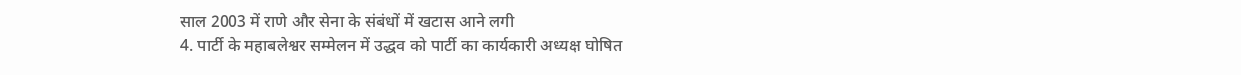साल 2003 में राणे और सेना के संबंधों में खटास आने लगी
4. पार्टी के महाबलेश्वर सम्मेलन में उद्धव को पार्टी का कार्यकारी अध्यक्ष घोषित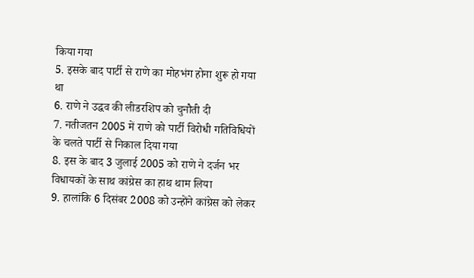किया गया
5. इसके बाद पार्टी से राणे का मोहभंग होना शुरू हो गया था
6. राणे ने उद्धव की लीडरशिप को चुनौती दी
7. नतीजतन 2005 में राणे को पार्टी विरोधी गतिविधियों के चलते पार्टी से निकाल दिया गया
8. इस के बाद 3 जुलाई 2005 को राणे ने दर्जन भर विधायकों के साथ कांग्रेस का हाथ थाम लिया
9. हालांकि 6 दिसंबर 2008 को उन्होंने कांग्रेस को लेकर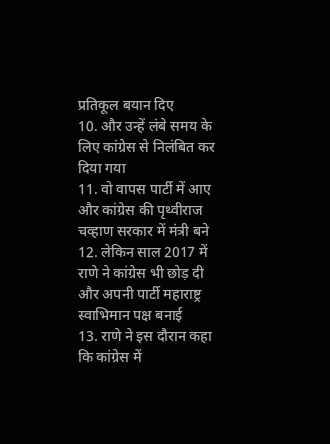प्रतिकूल बयान दिए
10. और उन्हें लंबे समय के लिए कांग्रेस से निलंबित कर दिया गया
11. वो वापस पार्टी में आए और कांग्रेस की पृथ्वीराज चव्हाण सरकार में मंत्री बने
12. लेकिन साल 2017 में राणे ने कांग्रेस भी छोड़ दी और अपनी पार्टी महाराष्ट्र स्वाभिमान पक्ष बनाई
13. राणे ने इस दौरान कहा कि कांग्रेस में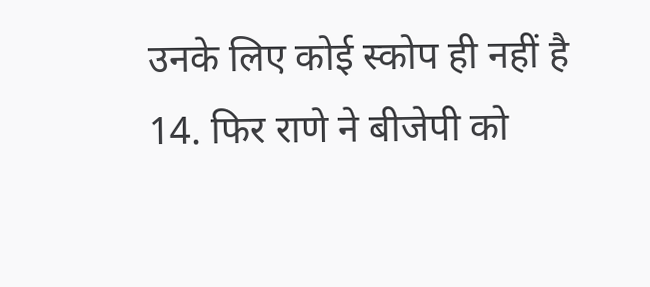उनके लिए कोई स्कोप ही नहीं है
14. फिर राणे ने बीजेपी को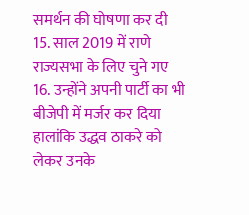समर्थन की घोषणा कर दी
15. साल 2019 में राणे राज्यसभा के लिए चुने गए
16. उन्होंने अपनी पार्टी का भी बीजेपी में मर्जर कर दिया
हालांकि उद्धव ठाकरे को लेकर उनके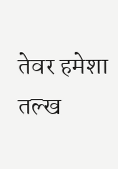तेवर हमेशा तल्ख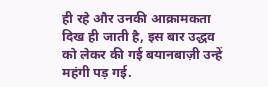ही रहे और उनकी आक्रामकता दिख ही जाती है, इस बार उद्धव को लेकर की गई बयानबाज़ी उन्हें महंगी पड़ गई.